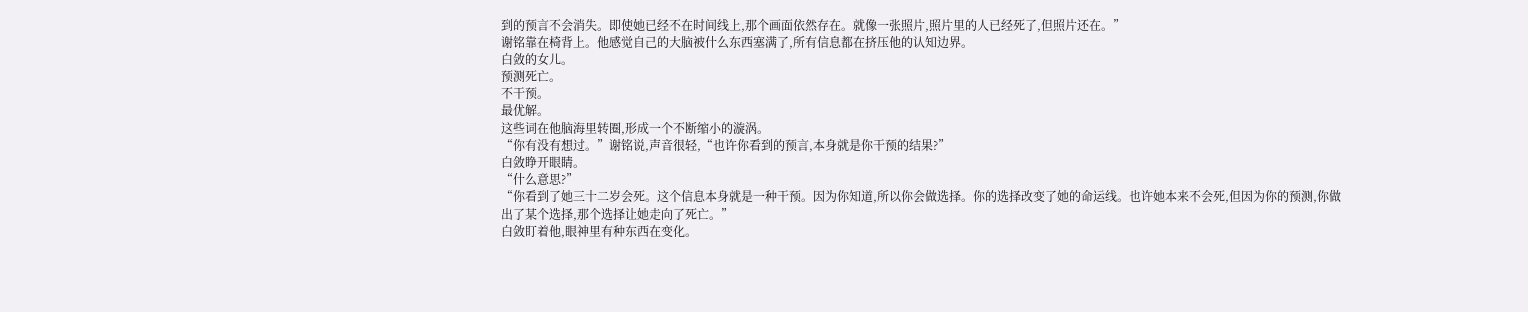到的预言不会消失。即使她已经不在时间线上,那个画面依然存在。就像一张照片,照片里的人已经死了,但照片还在。”
谢铭靠在椅背上。他感觉自己的大脑被什么东西塞满了,所有信息都在挤压他的认知边界。
白敛的女儿。
预测死亡。
不干预。
最优解。
这些词在他脑海里转圈,形成一个不断缩小的漩涡。
“你有没有想过。”谢铭说,声音很轻,“也许你看到的预言,本身就是你干预的结果?”
白敛睁开眼睛。
“什么意思?”
“你看到了她三十二岁会死。这个信息本身就是一种干预。因为你知道,所以你会做选择。你的选择改变了她的命运线。也许她本来不会死,但因为你的预测,你做出了某个选择,那个选择让她走向了死亡。”
白敛盯着他,眼神里有种东西在变化。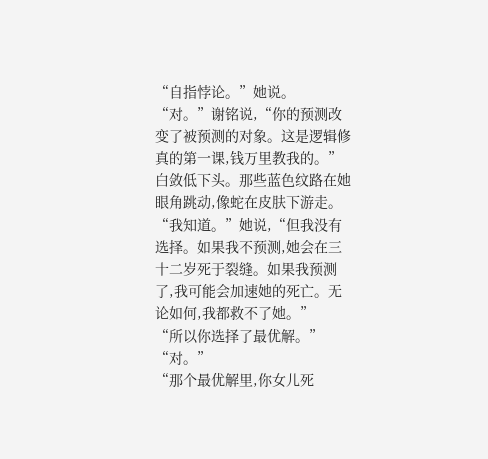“自指悖论。”她说。
“对。”谢铭说,“你的预测改变了被预测的对象。这是逻辑修真的第一课,钱万里教我的。”
白敛低下头。那些蓝色纹路在她眼角跳动,像蛇在皮肤下游走。
“我知道。”她说,“但我没有选择。如果我不预测,她会在三十二岁死于裂缝。如果我预测了,我可能会加速她的死亡。无论如何,我都救不了她。”
“所以你选择了最优解。”
“对。”
“那个最优解里,你女儿死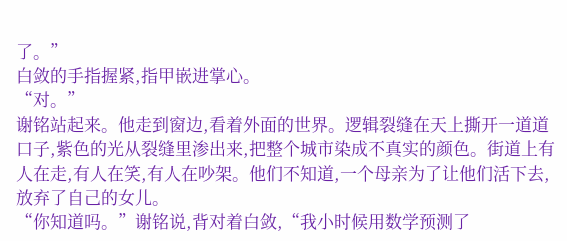了。”
白敛的手指握紧,指甲嵌进掌心。
“对。”
谢铭站起来。他走到窗边,看着外面的世界。逻辑裂缝在天上撕开一道道口子,紫色的光从裂缝里渗出来,把整个城市染成不真实的颜色。街道上有人在走,有人在笑,有人在吵架。他们不知道,一个母亲为了让他们活下去,放弃了自己的女儿。
“你知道吗。”谢铭说,背对着白敛,“我小时候用数学预测了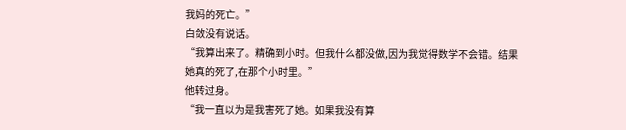我妈的死亡。”
白敛没有说话。
“我算出来了。精确到小时。但我什么都没做,因为我觉得数学不会错。结果她真的死了,在那个小时里。”
他转过身。
“我一直以为是我害死了她。如果我没有算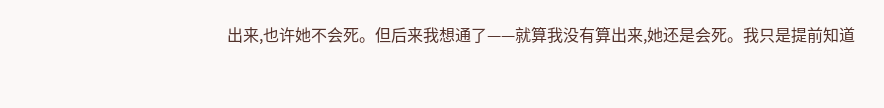出来,也许她不会死。但后来我想通了——就算我没有算出来,她还是会死。我只是提前知道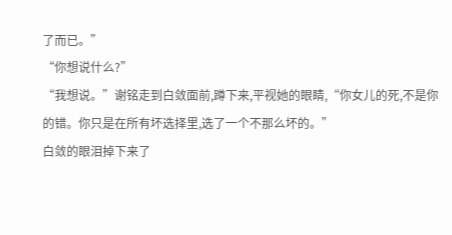了而已。”
“你想说什么?”
“我想说。”谢铭走到白敛面前,蹲下来,平视她的眼睛,“你女儿的死,不是你的错。你只是在所有坏选择里,选了一个不那么坏的。”
白敛的眼泪掉下来了